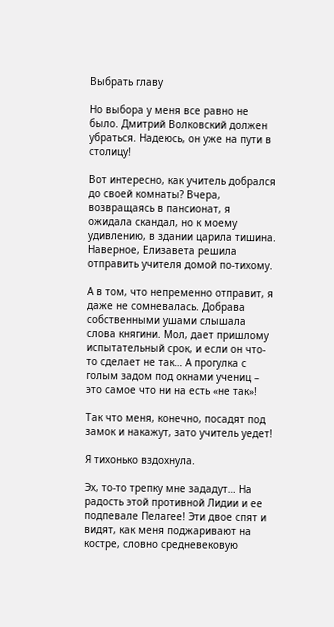Выбрать главу

Но выбора у меня все равно не было. Дмитрий Волковский должен убраться. Надеюсь, он уже на пути в столицу!

Вот интересно, как учитель добрался до своей комнаты? Вчера, возвращаясь в пансионат, я ожидала скандал, но к моему удивлению, в здании царила тишина. Наверное, Елизавета решила отправить учителя домой по-тихому.

А в том, что непременно отправит, я даже не сомневалась. Добрава собственными ушами слышала слова княгини. Мол, дает пришлому испытательный срок, и если он что-то сделает не так… А прогулка с голым задом под окнами учениц – это самое что ни на есть «не так»!

Так что меня, конечно, посадят под замок и накажут, зато учитель уедет!

Я тихонько вздохнула.

Эх, то-то трепку мне зададут… На радость этой противной Лидии и ее подпевале Пелагее! Эти двое спят и видят, как меня поджаривают на костре, словно средневековую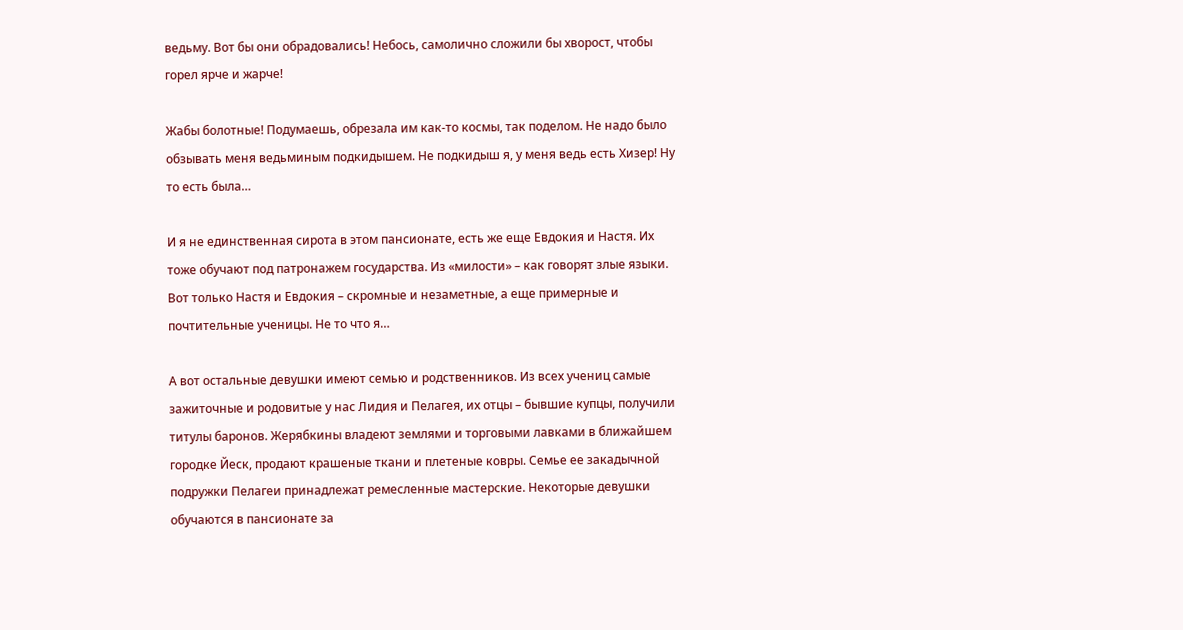ведьму. Вот бы они обрадовались! Небось, самолично сложили бы хворост, чтобы горел ярче и жарче!

Жабы болотные! Подумаешь, обрезала им как-то космы, так поделом. Не надо было обзывать меня ведьминым подкидышем. Не подкидыш я, у меня ведь есть Хизер! Ну то есть была…

И я не единственная сирота в этом пансионате, есть же еще Евдокия и Настя. Их тоже обучают под патронажем государства. Из «милости» – как говорят злые языки. Вот только Настя и Евдокия – скромные и незаметные, а еще примерные и почтительные ученицы. Не то что я…

А вот остальные девушки имеют семью и родственников. Из всех учениц самые зажиточные и родовитые у нас Лидия и Пелагея, их отцы – бывшие купцы, получили титулы баронов. Жерябкины владеют землями и торговыми лавками в ближайшем городке Йеск, продают крашеные ткани и плетеные ковры. Семье ее закадычной подружки Пелагеи принадлежат ремесленные мастерские. Некоторые девушки обучаются в пансионате за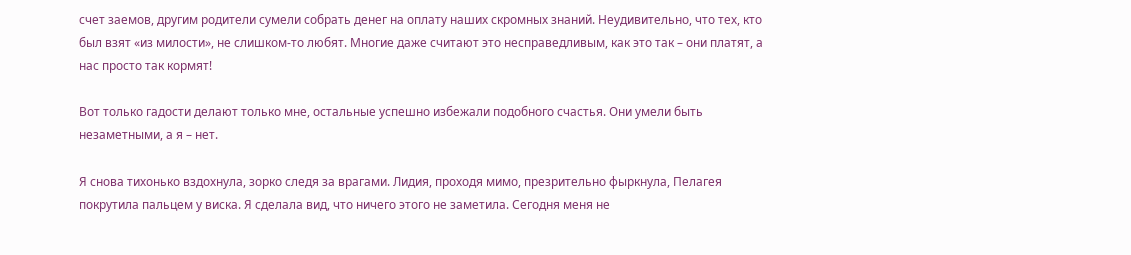счет заемов, другим родители сумели собрать денег на оплату наших скромных знаний. Неудивительно, что тех, кто был взят «из милости», не слишком-то любят. Многие даже считают это несправедливым, как это так – они платят, а нас просто так кормят!

Вот только гадости делают только мне, остальные успешно избежали подобного счастья. Они умели быть незаметными, а я – нет.

Я снова тихонько вздохнула, зорко следя за врагами. Лидия, проходя мимо, презрительно фыркнула, Пелагея покрутила пальцем у виска. Я сделала вид, что ничего этого не заметила. Сегодня меня не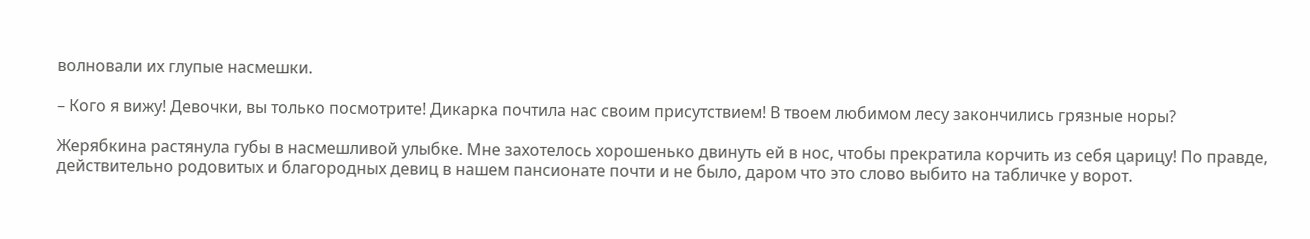волновали их глупые насмешки.

– Кого я вижу! Девочки, вы только посмотрите! Дикарка почтила нас своим присутствием! В твоем любимом лесу закончились грязные норы?

Жерябкина растянула губы в насмешливой улыбке. Мне захотелось хорошенько двинуть ей в нос, чтобы прекратила корчить из себя царицу! По правде, действительно родовитых и благородных девиц в нашем пансионате почти и не было, даром что это слово выбито на табличке у ворот.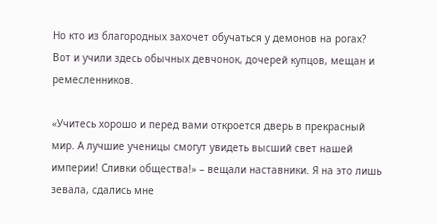Но кто из благородных захочет обучаться у демонов на рогах? Вот и учили здесь обычных девчонок, дочерей купцов, мещан и ремесленников.

«Учитесь хорошо и перед вами откроется дверь в прекрасный мир. А лучшие ученицы смогут увидеть высший свет нашей империи! Сливки общества!» – вещали наставники. Я на это лишь зевала, сдались мне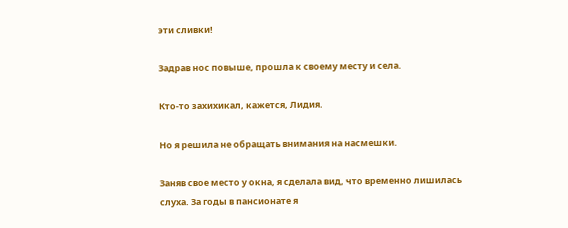эти сливки!

Задрав нос повыше, прошла к своему месту и села.

Кто-то захихикал, кажется, Лидия.

Но я решила не обращать внимания на насмешки.

Заняв свое место у окна, я сделала вид, что временно лишилась слуха. За годы в пансионате я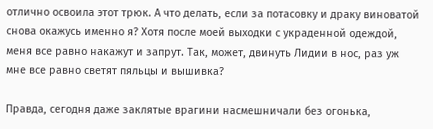отлично освоила этот трюк. А что делать, если за потасовку и драку виноватой снова окажусь именно я? Хотя после моей выходки с украденной одеждой, меня все равно накажут и запрут. Так, может, двинуть Лидии в нос, раз уж мне все равно светят пяльцы и вышивка?

Правда, сегодня даже заклятые врагини насмешничали без огонька,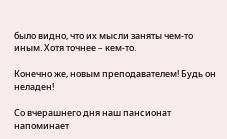было видно, что их мысли заняты чем-то иным. Хотя точнее – кем-то.

Конечно же, новым преподавателем! Будь он неладен!

Со вчерашнего дня наш пансионат напоминает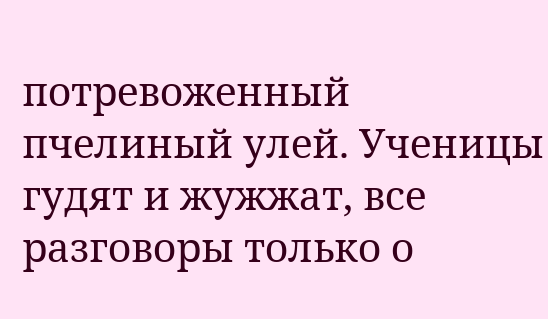потревоженный пчелиный улей. Ученицы гудят и жужжат, все разговоры только о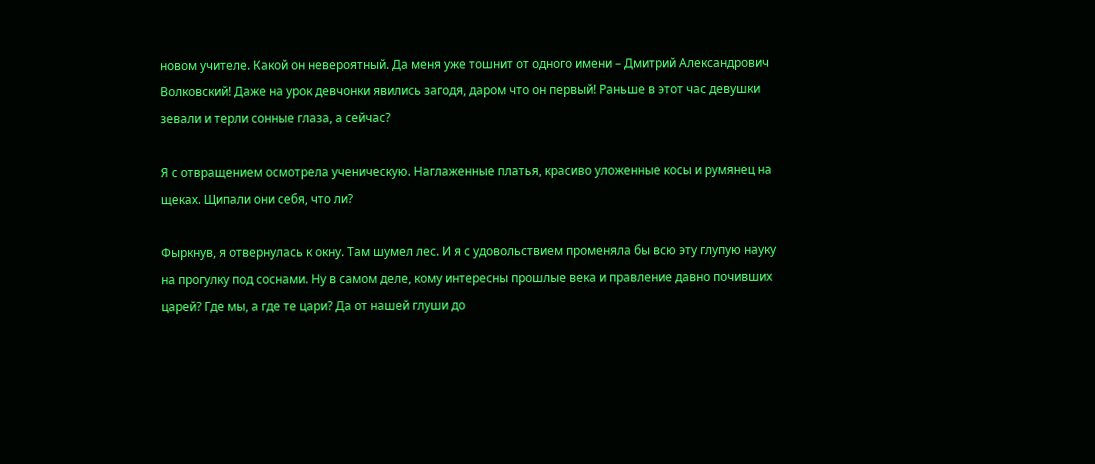новом учителе. Какой он невероятный. Да меня уже тошнит от одного имени – Дмитрий Александрович Волковский! Даже на урок девчонки явились загодя, даром что он первый! Раньше в этот час девушки зевали и терли сонные глаза, а сейчас?

Я с отвращением осмотрела ученическую. Наглаженные платья, красиво уложенные косы и румянец на щеках. Щипали они себя, что ли?

Фыркнув, я отвернулась к окну. Там шумел лес. И я с удовольствием променяла бы всю эту глупую науку на прогулку под соснами. Ну в самом деле, кому интересны прошлые века и правление давно почивших царей? Где мы, а где те цари? Да от нашей глуши до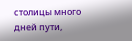столицы много дней пути,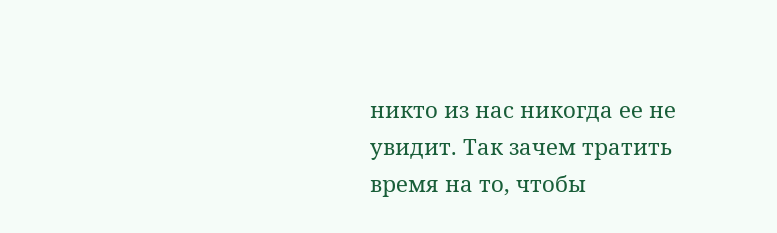никто из нас никогда ее не увидит. Так зачем тратить время на то, чтобы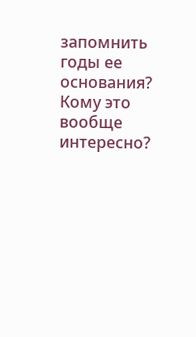запомнить годы ее основания? Кому это вообще интересно?